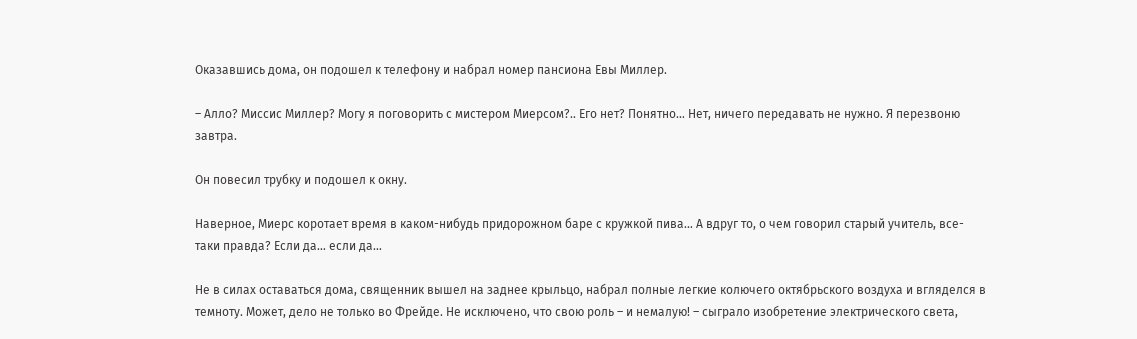Оказавшись дома, он подошел к телефону и набрал номер пансиона Евы Миллер.

– Алло? Миссис Миллер? Могу я поговорить с мистером Миерсом?.. Его нет? Понятно… Нет, ничего передавать не нужно. Я перезвоню завтра.

Он повесил трубку и подошел к окну.

Наверное, Миерс коротает время в каком-нибудь придорожном баре с кружкой пива… А вдруг то, о чем говорил старый учитель, все-таки правда? Если да… если да…

Не в силах оставаться дома, священник вышел на заднее крыльцо, набрал полные легкие колючего октябрьского воздуха и вгляделся в темноту. Может, дело не только во Фрейде. Не исключено, что свою роль – и немалую! – сыграло изобретение электрического света,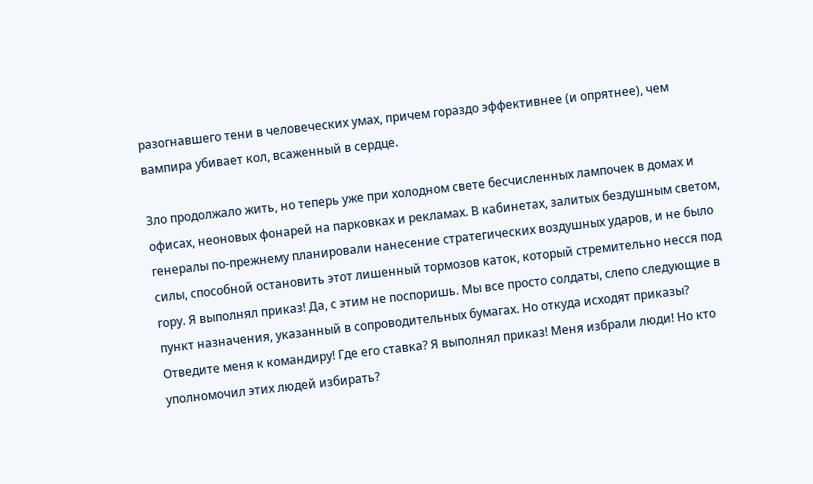разогнавшего тени в человеческих умах, причем гораздо эффективнее (и опрятнее), чем вампира убивает кол, всаженный в сердце.

Зло продолжало жить, но теперь уже при холодном свете бесчисленных лампочек в домах и офисах, неоновых фонарей на парковках и рекламах. В кабинетах, залитых бездушным светом, генералы по-прежнему планировали нанесение стратегических воздушных ударов, и не было силы, способной остановить этот лишенный тормозов каток, который стремительно несся под гору. Я выполнял приказ! Да, с этим не поспоришь. Мы все просто солдаты, слепо следующие в пункт назначения, указанный в сопроводительных бумагах. Но откуда исходят приказы? Отведите меня к командиру! Где его ставка? Я выполнял приказ! Меня избрали люди! Но кто уполномочил этих людей избирать?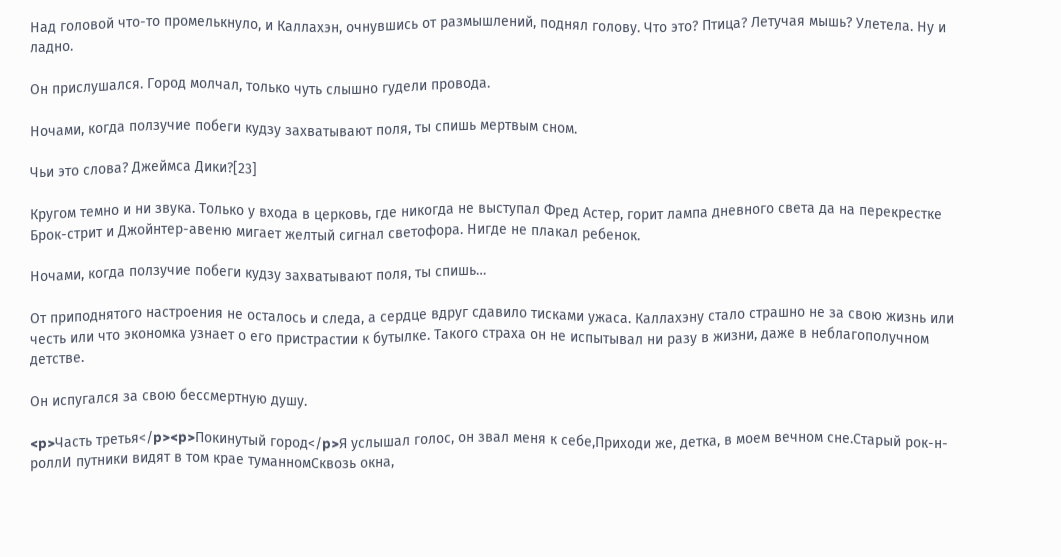Над головой что-то промелькнуло, и Каллахэн, очнувшись от размышлений, поднял голову. Что это? Птица? Летучая мышь? Улетела. Ну и ладно.

Он прислушался. Город молчал, только чуть слышно гудели провода.

Ночами, когда ползучие побеги кудзу захватывают поля, ты спишь мертвым сном.

Чьи это слова? Джеймса Дики?[23]

Кругом темно и ни звука. Только у входа в церковь, где никогда не выступал Фред Астер, горит лампа дневного света да на перекрестке Брок-стрит и Джойнтер-авеню мигает желтый сигнал светофора. Нигде не плакал ребенок.

Ночами, когда ползучие побеги кудзу захватывают поля, ты спишь…

От приподнятого настроения не осталось и следа, а сердце вдруг сдавило тисками ужаса. Каллахэну стало страшно не за свою жизнь или честь или что экономка узнает о его пристрастии к бутылке. Такого страха он не испытывал ни разу в жизни, даже в неблагополучном детстве.

Он испугался за свою бессмертную душу.

<p>Часть третья</p><p>Покинутый город</p>Я услышал голос, он звал меня к себе,Приходи же, детка, в моем вечном сне.Старый рок-н-роллИ путники видят в том крае туманномСквозь окна,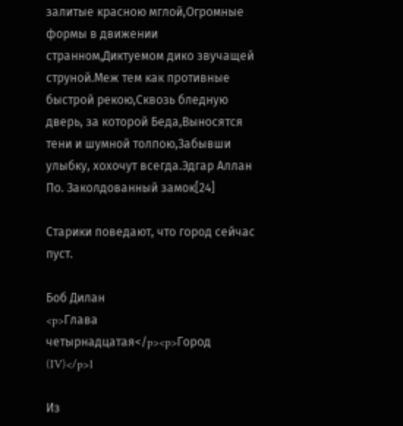залитые красною мглой,Огромные формы в движении странном,Диктуемом дико звучащей струной.Меж тем как противные быстрой рекою,Сквозь бледную дверь, за которой Беда,Выносятся тени и шумной толпою,Забывши улыбку, хохочут всегда.Эдгар Аллан По. Заколдованный замок[24]

Старики поведают, что город сейчас пуст.

Боб Дилан
<p>Глава четырнадцатая</p><p>Город (IV)</p>1

Из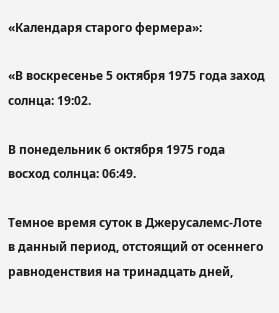«Календаря старого фермера»:

«В воскресенье 5 октября 1975 года заход солнца: 19:02.

В понедельник 6 октября 1975 года восход солнца: 06:49.

Темное время суток в Джерусалемс-Лоте в данный период, отстоящий от осеннего равноденствия на тринадцать дней,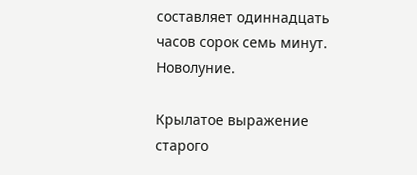составляет одиннадцать часов сорок семь минут. Новолуние.

Крылатое выражение старого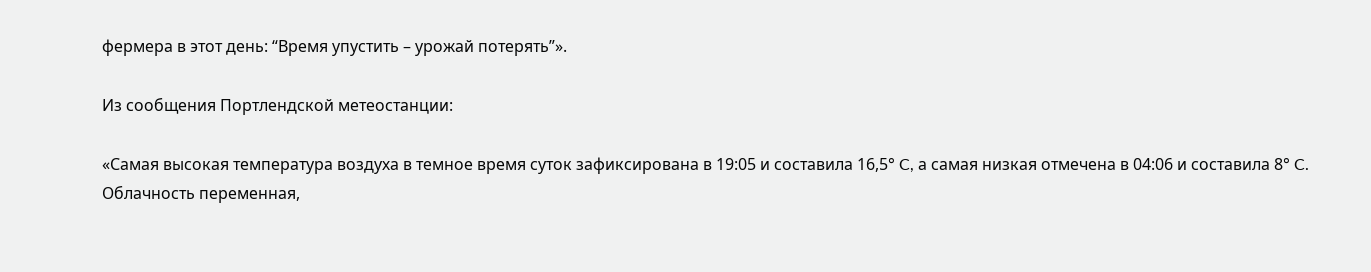фермера в этот день: “Время упустить – урожай потерять”».

Из сообщения Портлендской метеостанции:

«Самая высокая температура воздуха в темное время суток зафиксирована в 19:05 и составила 16,5° C, а самая низкая отмечена в 04:06 и составила 8° C. Облачность переменная,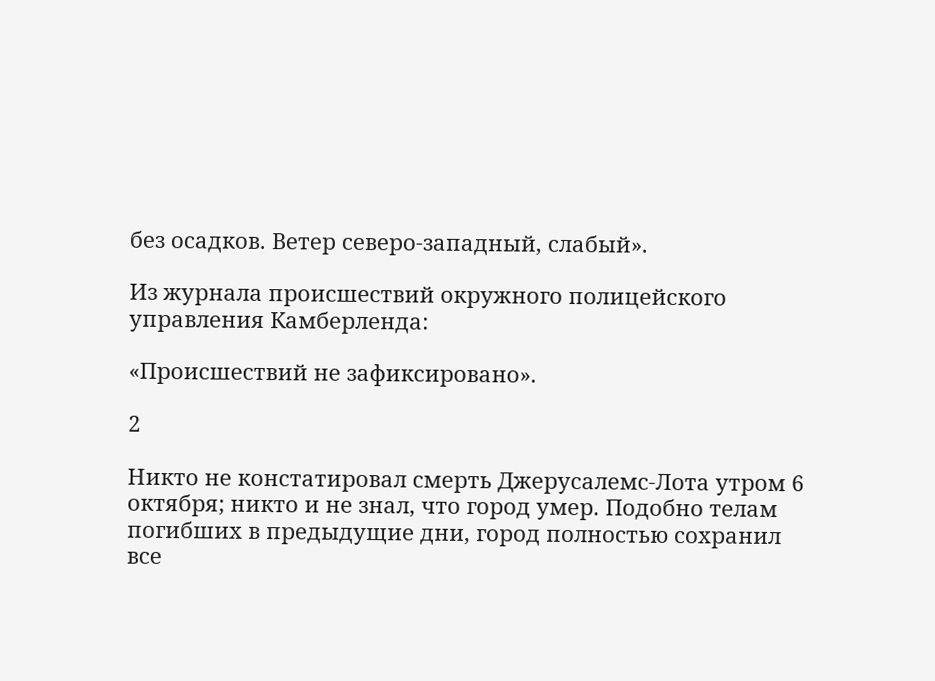без осадков. Ветер северо-западный, слабый».

Из журнала происшествий окружного полицейского управления Камберленда:

«Происшествий не зафиксировано».

2

Никто не констатировал смерть Джерусалемс-Лота утром 6 октября; никто и не знал, что город умер. Подобно телам погибших в предыдущие дни, город полностью сохранил все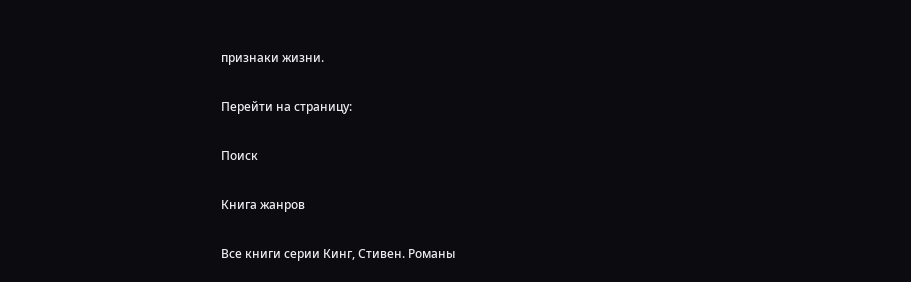признаки жизни.

Перейти на страницу:

Поиск

Книга жанров

Все книги серии Кинг, Стивен. Романы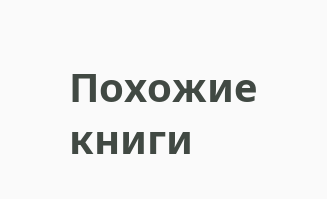Похожие книги